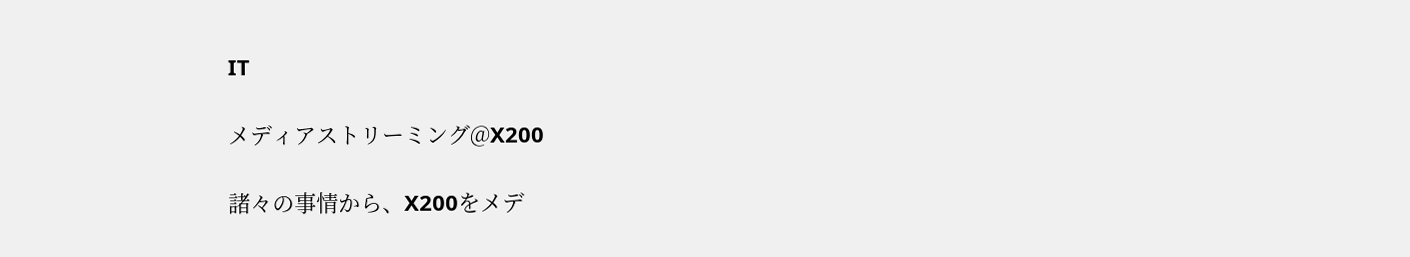IT

メディアストリーミング@X200

諸々の事情から、X200をメデ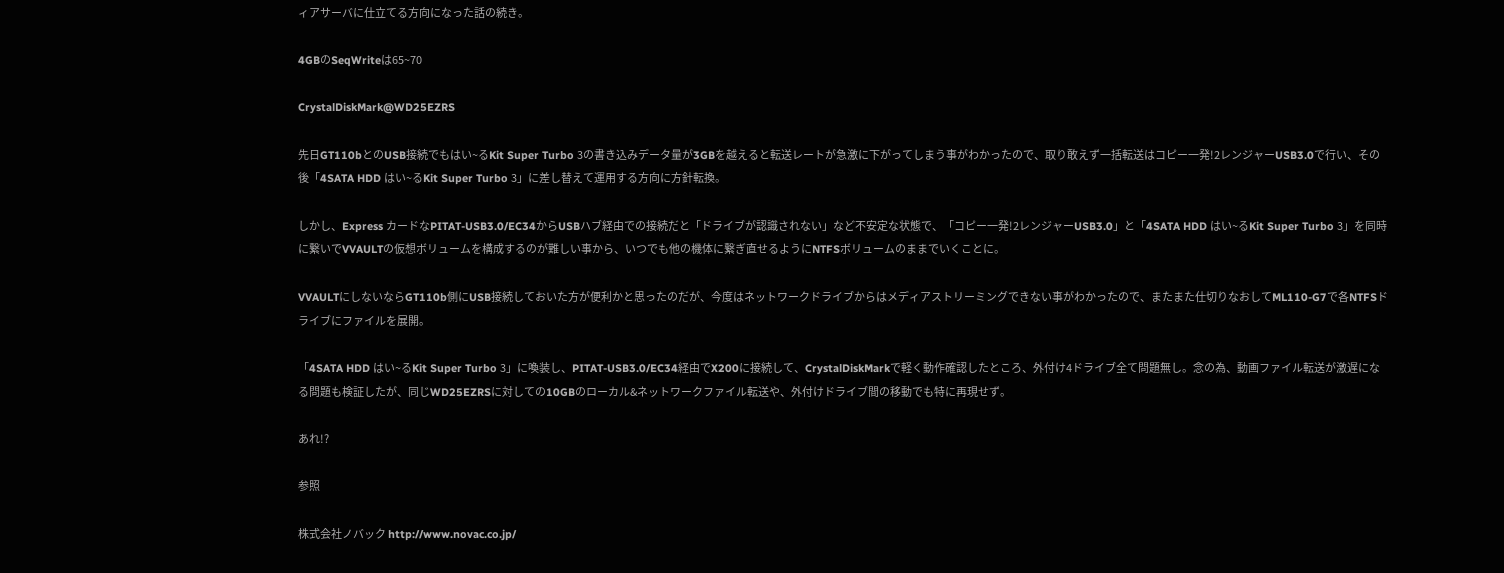ィアサーバに仕立てる方向になった話の続き。

4GBのSeqWriteは65~70

CrystalDiskMark@WD25EZRS

先日GT110bとのUSB接続でもはい~るKit Super Turbo 3の書き込みデータ量が3GBを越えると転送レートが急激に下がってしまう事がわかったので、取り敢えず一括転送はコピー一発!2レンジャーUSB3.0で行い、その後「4SATA HDD はい~るKit Super Turbo 3」に差し替えて運用する方向に方針転換。

しかし、Express カードなPITAT-USB3.0/EC34からUSBハブ経由での接続だと「ドライブが認識されない」など不安定な状態で、「コピー一発!2レンジャーUSB3.0」と「4SATA HDD はい~るKit Super Turbo 3」を同時に繋いでVVAULTの仮想ボリュームを構成するのが難しい事から、いつでも他の機体に繋ぎ直せるようにNTFSボリュームのままでいくことに。

VVAULTにしないならGT110b側にUSB接続しておいた方が便利かと思ったのだが、今度はネットワークドライブからはメディアストリーミングできない事がわかったので、またまた仕切りなおしてML110-G7で各NTFSドライブにファイルを展開。

「4SATA HDD はい~るKit Super Turbo 3」に喚装し、PITAT-USB3.0/EC34経由でX200に接続して、CrystalDiskMarkで軽く動作確認したところ、外付け4ドライブ全て問題無し。念の為、動画ファイル転送が激遅になる問題も検証したが、同じWD25EZRSに対しての10GBのローカル&ネットワークファイル転送や、外付けドライブ間の移動でも特に再現せず。

あれ!?

参照

株式会社ノバック http://www.novac.co.jp/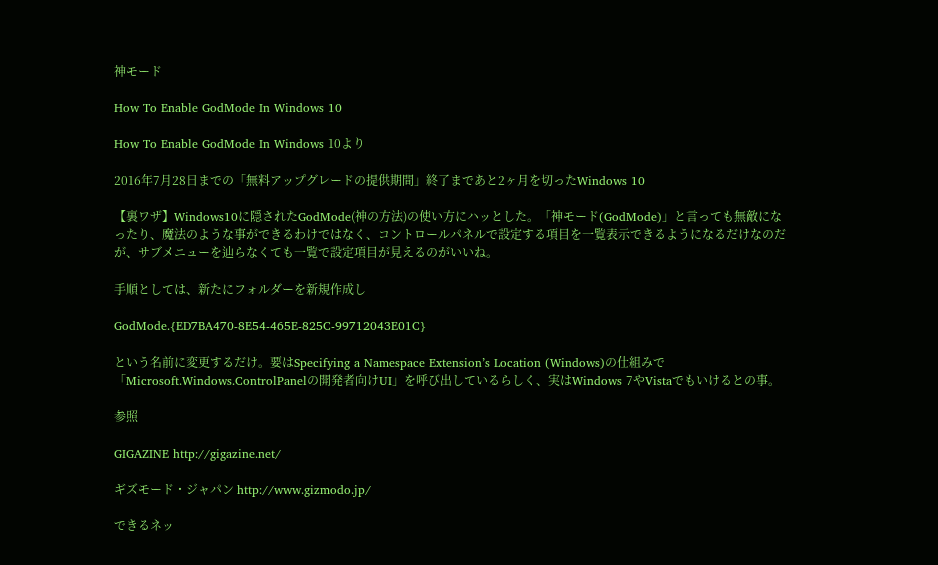神モード

How To Enable GodMode In Windows 10

How To Enable GodMode In Windows 10より

2016年7月28日までの「無料アップグレードの提供期間」終了まであと2ヶ月を切ったWindows 10

【裏ワザ】Windows10に隠されたGodMode(神の方法)の使い方にハッとした。「神モード(GodMode)」と言っても無敵になったり、魔法のような事ができるわけではなく、コントロールパネルで設定する項目を一覧表示できるようになるだけなのだが、サブメニューを辿らなくても一覧で設定項目が見えるのがいいね。

手順としては、新たにフォルダーを新規作成し

GodMode.{ED7BA470-8E54-465E-825C-99712043E01C}

という名前に変更するだけ。要はSpecifying a Namespace Extension’s Location (Windows)の仕組みで「Microsoft.Windows.ControlPanelの開発者向けUI」を呼び出しているらしく、実はWindows 7やVistaでもいけるとの事。

参照

GIGAZINE http://gigazine.net/

ギズモード・ジャパン http://www.gizmodo.jp/

できるネッ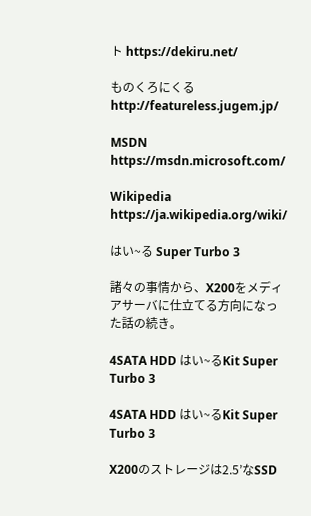ト https://dekiru.net/

ものくろにくる http://featureless.jugem.jp/

MSDN https://msdn.microsoft.com/

Wikipedia https://ja.wikipedia.org/wiki/

はい~る Super Turbo 3

諸々の事情から、X200をメディアサーバに仕立てる方向になった話の続き。

4SATA HDD はい~るKit Super Turbo 3

4SATA HDD はい~るKit Super Turbo 3

X200のストレージは2.5’なSSD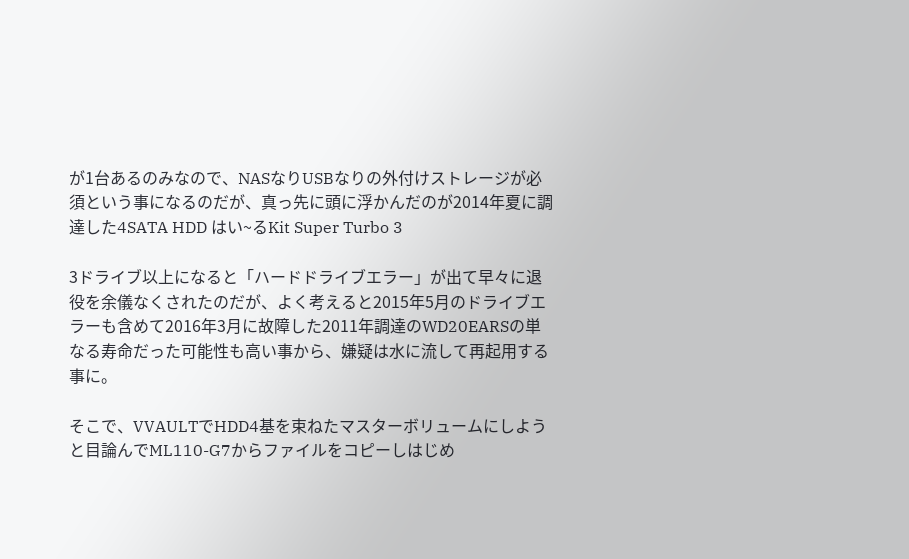が1台あるのみなので、NASなりUSBなりの外付けストレージが必須という事になるのだが、真っ先に頭に浮かんだのが2014年夏に調達した4SATA HDD はい~るKit Super Turbo 3

3ドライブ以上になると「ハードドライブエラー」が出て早々に退役を余儀なくされたのだが、よく考えると2015年5月のドライブエラーも含めて2016年3月に故障した2011年調達のWD20EARSの単なる寿命だった可能性も高い事から、嫌疑は水に流して再起用する事に。

そこで、VVAULTでHDD4基を束ねたマスターボリュームにしようと目論んでML110-G7からファイルをコピーしはじめ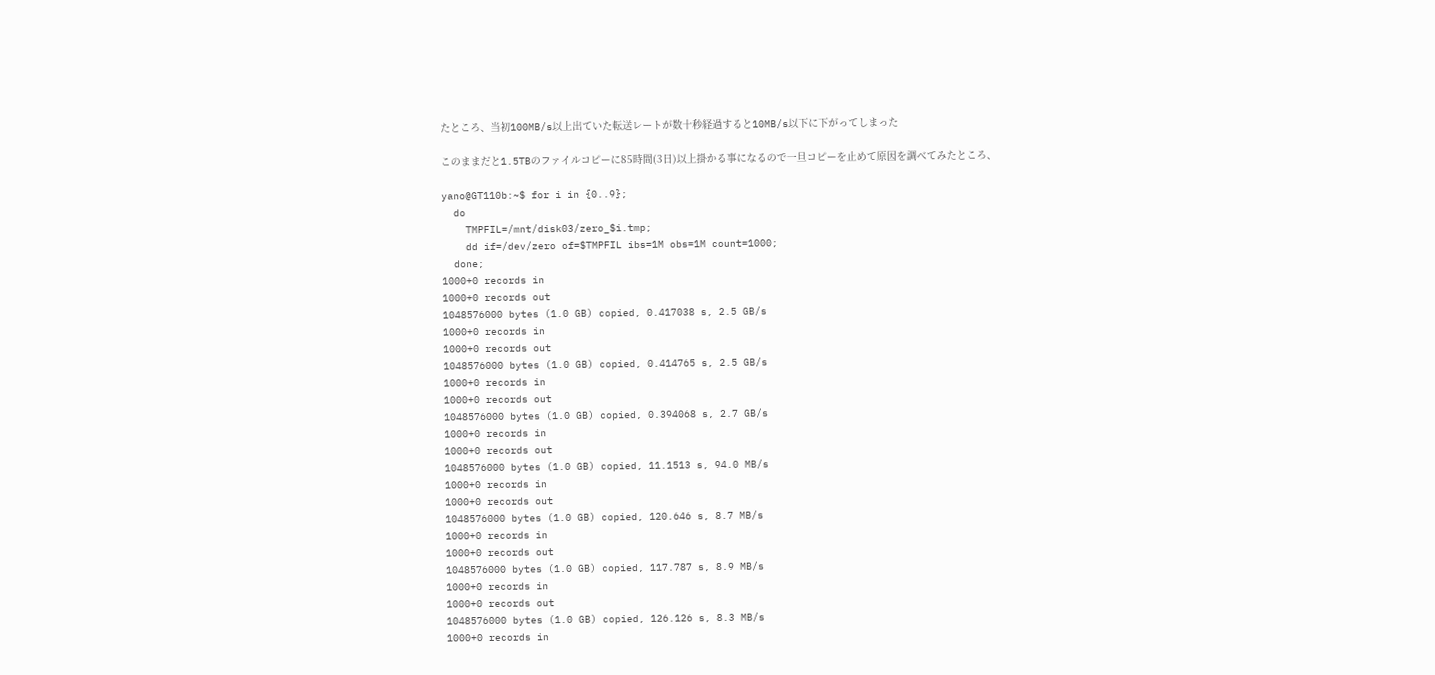たところ、当初100MB/s以上出ていた転送レートが数十秒経過すると10MB/s以下に下がってしまった

このままだと1.5TBのファイルコピーに85時間(3日)以上掛かる事になるので一旦コピーを止めて原因を調べてみたところ、

yano@GT110b:~$ for i in {0..9};
  do
    TMPFIL=/mnt/disk03/zero_$i.tmp;
    dd if=/dev/zero of=$TMPFIL ibs=1M obs=1M count=1000;
  done;
1000+0 records in
1000+0 records out
1048576000 bytes (1.0 GB) copied, 0.417038 s, 2.5 GB/s
1000+0 records in
1000+0 records out
1048576000 bytes (1.0 GB) copied, 0.414765 s, 2.5 GB/s
1000+0 records in
1000+0 records out
1048576000 bytes (1.0 GB) copied, 0.394068 s, 2.7 GB/s
1000+0 records in
1000+0 records out
1048576000 bytes (1.0 GB) copied, 11.1513 s, 94.0 MB/s
1000+0 records in
1000+0 records out
1048576000 bytes (1.0 GB) copied, 120.646 s, 8.7 MB/s
1000+0 records in
1000+0 records out
1048576000 bytes (1.0 GB) copied, 117.787 s, 8.9 MB/s
1000+0 records in
1000+0 records out
1048576000 bytes (1.0 GB) copied, 126.126 s, 8.3 MB/s
1000+0 records in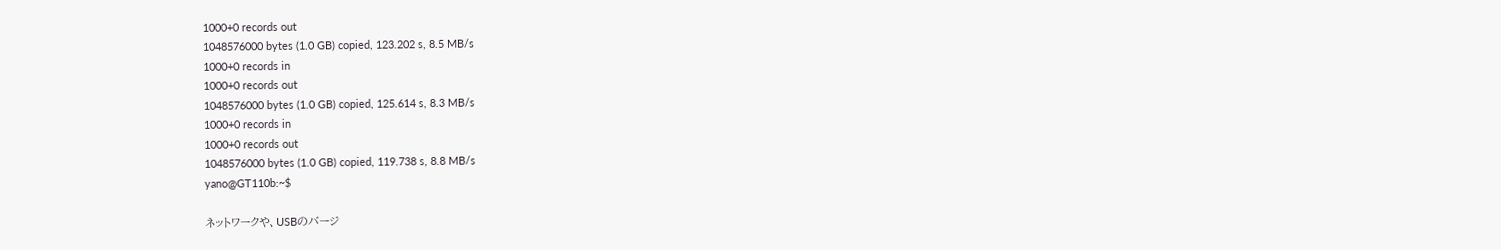1000+0 records out
1048576000 bytes (1.0 GB) copied, 123.202 s, 8.5 MB/s
1000+0 records in
1000+0 records out
1048576000 bytes (1.0 GB) copied, 125.614 s, 8.3 MB/s
1000+0 records in
1000+0 records out
1048576000 bytes (1.0 GB) copied, 119.738 s, 8.8 MB/s
yano@GT110b:~$

ネットワークや、USBのバージ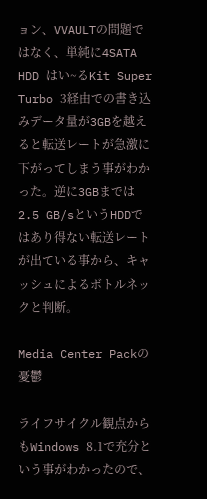ョン、VVAULTの問題ではなく、単純に4SATA HDD はい~るKit Super Turbo 3経由での書き込みデータ量が3GBを越えると転送レートが急激に下がってしまう事がわかった。逆に3GBまでは2.5 GB/sというHDDではあり得ない転送レートが出ている事から、キャッシュによるボトルネックと判断。

Media Center Packの憂鬱

ライフサイクル観点からもWindows 8.1で充分という事がわかったので、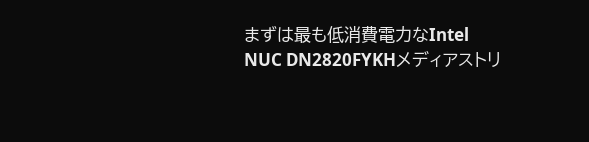まずは最も低消費電力なIntel NUC DN2820FYKHメディアストリ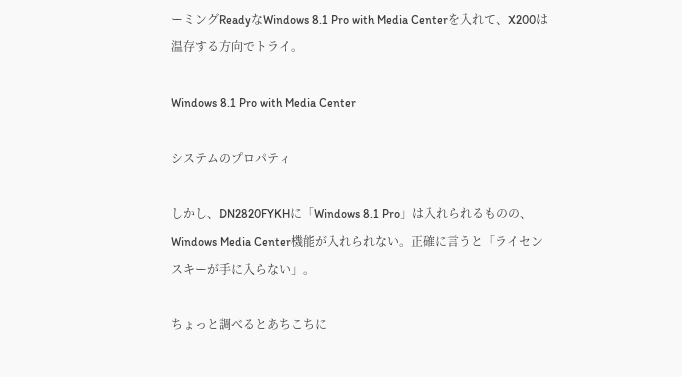ーミングReadyなWindows 8.1 Pro with Media Centerを入れて、X200は温存する方向でトライ。

Windows 8.1 Pro with Media Center

システムのプロパティ

しかし、DN2820FYKHに「Windows 8.1 Pro」は入れられるものの、Windows Media Center機能が入れられない。正確に言うと「ライセンスキーが手に入らない」。

ちょっと調べるとあちこちに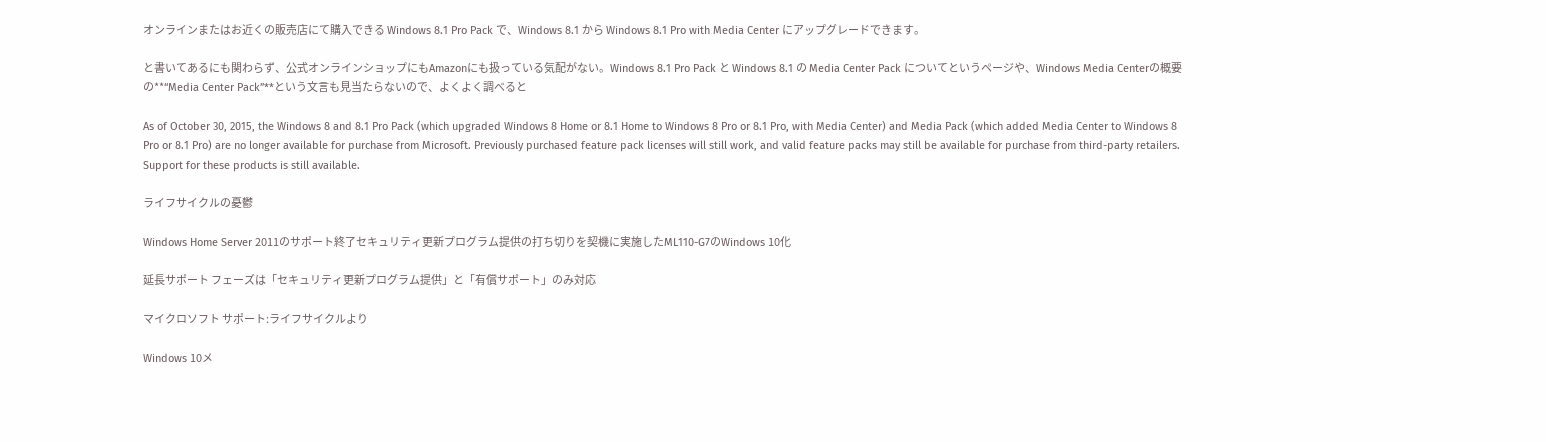オンラインまたはお近くの販売店にて購入できる Windows 8.1 Pro Pack で、Windows 8.1 から Windows 8.1 Pro with Media Center にアップグレードできます。

と書いてあるにも関わらず、公式オンラインショップにもAmazonにも扱っている気配がない。Windows 8.1 Pro Pack と Windows 8.1 の Media Center Pack についてというページや、Windows Media Centerの概要の**“Media Center Pack”**という文言も見当たらないので、よくよく調べると

As of October 30, 2015, the Windows 8 and 8.1 Pro Pack (which upgraded Windows 8 Home or 8.1 Home to Windows 8 Pro or 8.1 Pro, with Media Center) and Media Pack (which added Media Center to Windows 8 Pro or 8.1 Pro) are no longer available for purchase from Microsoft. Previously purchased feature pack licenses will still work, and valid feature packs may still be available for purchase from third-party retailers. Support for these products is still available.

ライフサイクルの憂鬱

Windows Home Server 2011のサポート終了セキュリティ更新プログラム提供の打ち切りを契機に実施したML110-G7のWindows 10化

延長サポート フェーズは「セキュリティ更新プログラム提供」と「有償サポート」のみ対応

マイクロソフト サポート:ライフサイクルより

Windows 10メ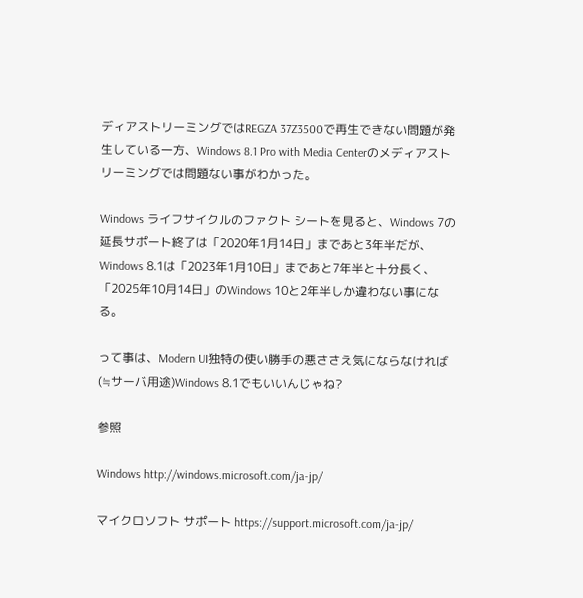ディアストリーミングではREGZA 37Z3500で再生できない問題が発生している一方、Windows 8.1 Pro with Media Centerのメディアストリーミングでは問題ない事がわかった。

Windows ライフサイクルのファクト シートを見ると、Windows 7の延長サポート終了は「2020年1月14日」まであと3年半だが、Windows 8.1は「2023年1月10日」まであと7年半と十分長く、「2025年10月14日」のWindows 10と2年半しか違わない事になる。

って事は、Modern UI独特の使い勝手の悪ささえ気にならなければ(≒サーバ用途)Windows 8.1でもいいんじゃね?

参照

Windows http://windows.microsoft.com/ja-jp/

マイクロソフト サポート https://support.microsoft.com/ja-jp/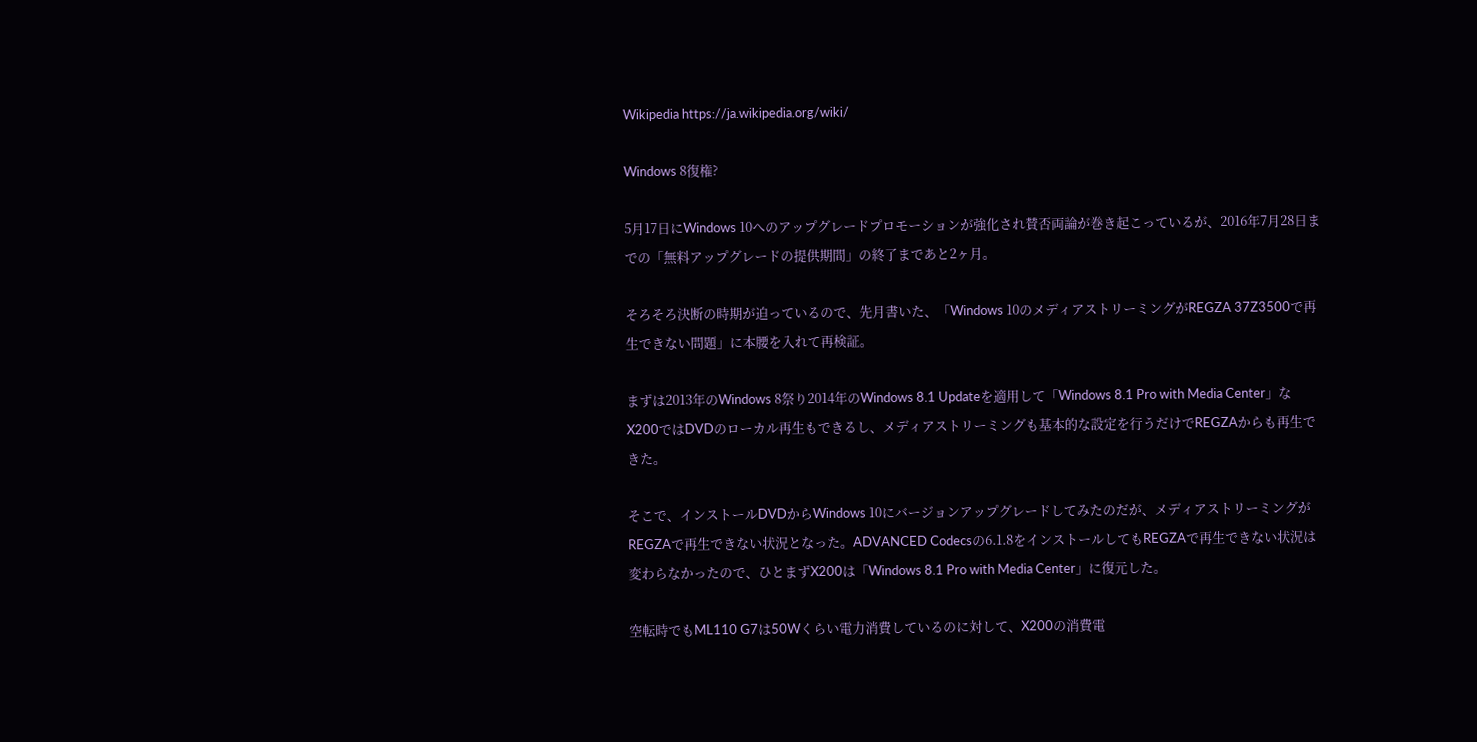Wikipedia https://ja.wikipedia.org/wiki/

Windows 8復権?

5月17日にWindows 10へのアップグレードプロモーションが強化され賛否両論が巻き起こっているが、2016年7月28日までの「無料アップグレードの提供期間」の終了まであと2ヶ月。

そろそろ決断の時期が迫っているので、先月書いた、「Windows 10のメディアストリーミングがREGZA 37Z3500で再生できない問題」に本腰を入れて再検証。

まずは2013年のWindows 8祭り2014年のWindows 8.1 Updateを適用して「Windows 8.1 Pro with Media Center」なX200ではDVDのローカル再生もできるし、メディアストリーミングも基本的な設定を行うだけでREGZAからも再生できた。

そこで、インストールDVDからWindows 10にバージョンアップグレードしてみたのだが、メディアストリーミングがREGZAで再生できない状況となった。ADVANCED Codecsの6.1.8をインストールしてもREGZAで再生できない状況は変わらなかったので、ひとまずX200は「Windows 8.1 Pro with Media Center」に復元した。

空転時でもML110 G7は50Wくらい電力消費しているのに対して、X200の消費電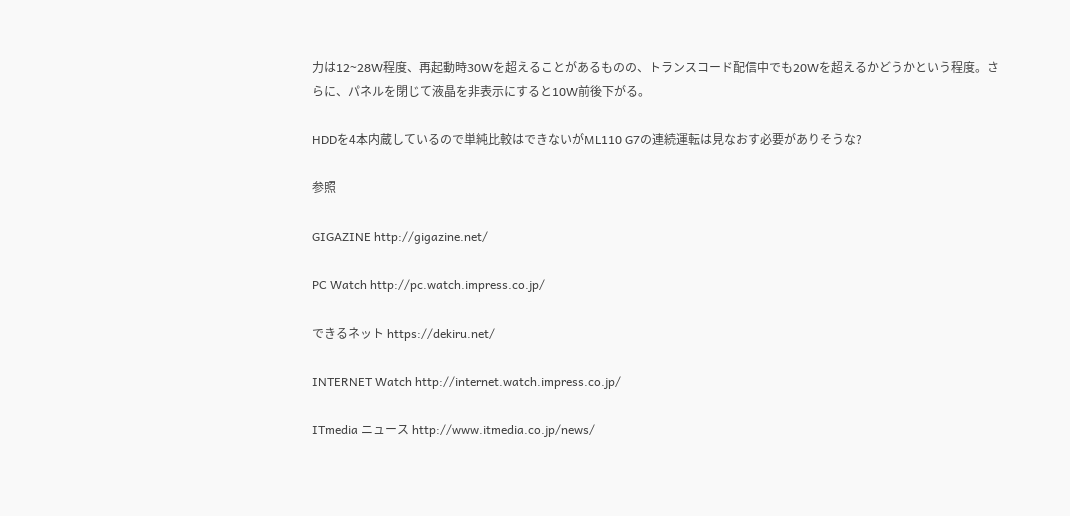力は12~28W程度、再起動時30Wを超えることがあるものの、トランスコード配信中でも20Wを超えるかどうかという程度。さらに、パネルを閉じて液晶を非表示にすると10W前後下がる。

HDDを4本内蔵しているので単純比較はできないがML110 G7の連続運転は見なおす必要がありそうな?

参照

GIGAZINE http://gigazine.net/

PC Watch http://pc.watch.impress.co.jp/

できるネット https://dekiru.net/

INTERNET Watch http://internet.watch.impress.co.jp/

ITmedia ニュース http://www.itmedia.co.jp/news/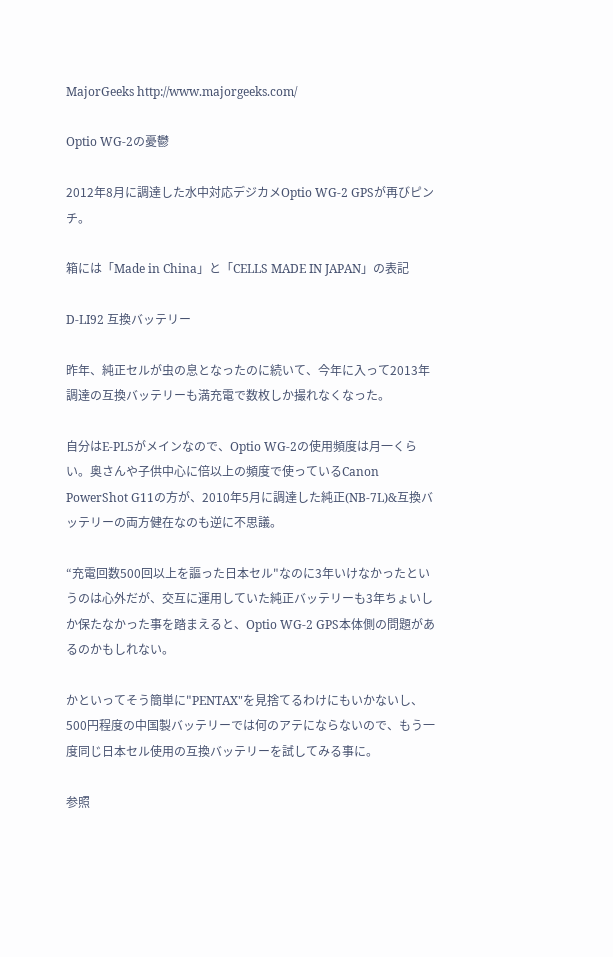MajorGeeks http://www.majorgeeks.com/

Optio WG-2の憂鬱

2012年8月に調達した水中対応デジカメOptio WG-2 GPSが再びピンチ。

箱には「Made in China」と「CELLS MADE IN JAPAN」の表記

D-LI92 互換バッテリー

昨年、純正セルが虫の息となったのに続いて、今年に入って2013年調達の互換バッテリーも満充電で数枚しか撮れなくなった。

自分はE-PL5がメインなので、Optio WG-2の使用頻度は月一くらい。奥さんや子供中心に倍以上の頻度で使っているCanon PowerShot G11の方が、2010年5月に調達した純正(NB-7L)&互換バッテリーの両方健在なのも逆に不思議。

“充電回数500回以上を謳った日本セル"なのに3年いけなかったというのは心外だが、交互に運用していた純正バッテリーも3年ちょいしか保たなかった事を踏まえると、Optio WG-2 GPS本体側の問題があるのかもしれない。

かといってそう簡単に"PENTAX"を見捨てるわけにもいかないし、500円程度の中国製バッテリーでは何のアテにならないので、もう一度同じ日本セル使用の互換バッテリーを試してみる事に。

参照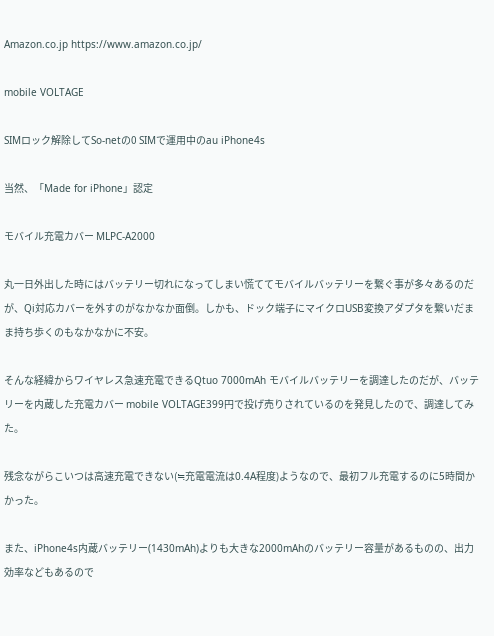Amazon.co.jp https://www.amazon.co.jp/

mobile VOLTAGE

SIMロック解除してSo-netの0 SIMで運用中のau iPhone4s

当然、「Made for iPhone」認定

モバイル充電カバー MLPC-A2000

丸一日外出した時にはバッテリー切れになってしまい慌ててモバイルバッテリーを繋ぐ事が多々あるのだが、Qi対応カバーを外すのがなかなか面倒。しかも、ドック端子にマイクロUSB変換アダプタを繋いだまま持ち歩くのもなかなかに不安。

そんな経緯からワイヤレス急速充電できるQtuo 7000mAh モバイルバッテリーを調達したのだが、バッテリーを内蔵した充電カバー mobile VOLTAGE399円で投げ売りされているのを発見したので、調達してみた。

残念ながらこいつは高速充電できない(≒充電電流は0.4A程度)ようなので、最初フル充電するのに5時間かかった。

また、iPhone4s内蔵バッテリー(1430mAh)よりも大きな2000mAhのバッテリー容量があるものの、出力効率などもあるので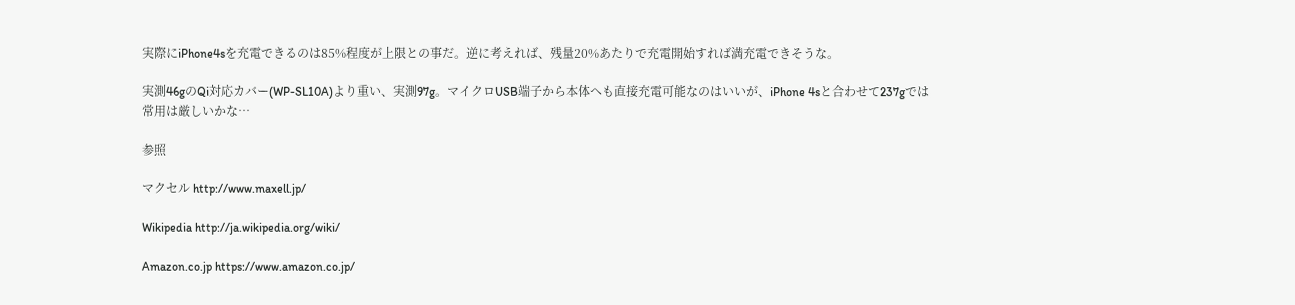実際にiPhone4sを充電できるのは85%程度が上限との事だ。逆に考えれば、残量20%あたりで充電開始すれば満充電できそうな。

実測46gのQi対応カバー(WP-SL10A)より重い、実測97g。マイクロUSB端子から本体へも直接充電可能なのはいいが、iPhone 4sと合わせて237gでは常用は厳しいかな…

参照

マクセル http://www.maxell.jp/

Wikipedia http://ja.wikipedia.org/wiki/

Amazon.co.jp https://www.amazon.co.jp/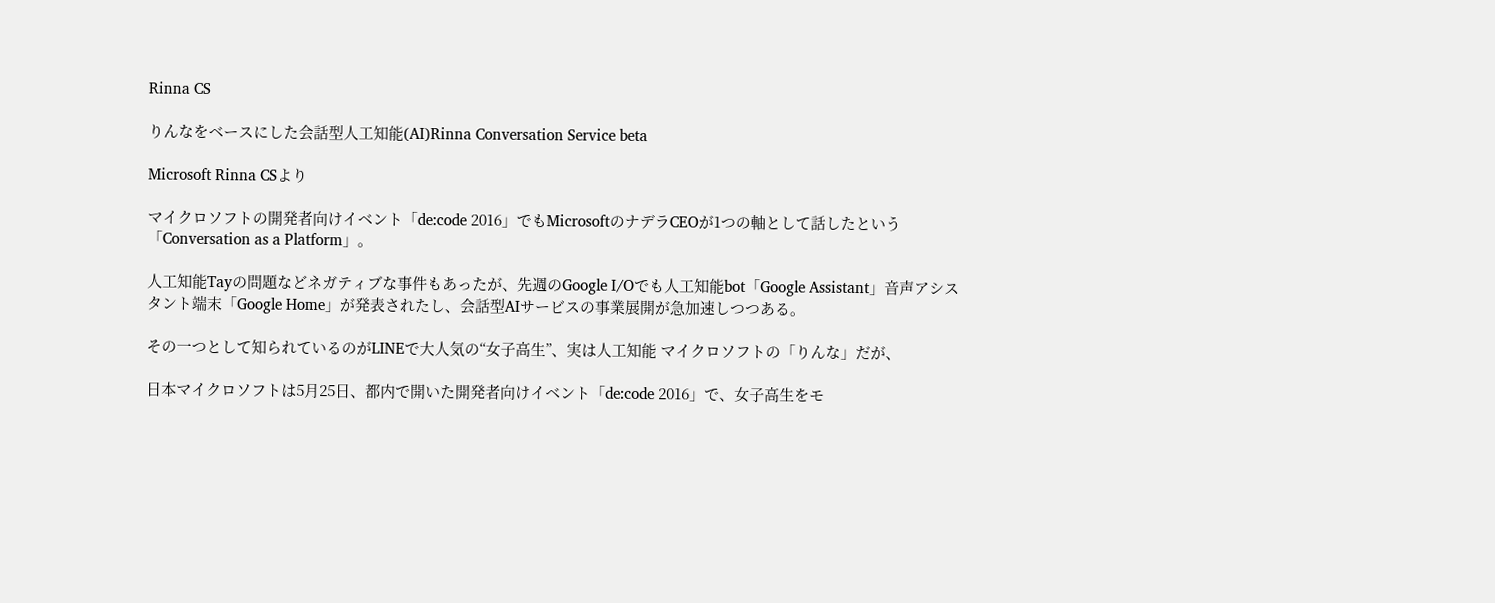Rinna CS

りんなをベースにした会話型人工知能(AI)Rinna Conversation Service beta

Microsoft Rinna CSより

マイクロソフトの開発者向けイベント「de:code 2016」でもMicrosoftのナデラCEOが1つの軸として話したという「Conversation as a Platform」。

人工知能Tayの問題などネガティブな事件もあったが、先週のGoogle I/Oでも人工知能bot「Google Assistant」音声アシスタント端末「Google Home」が発表されたし、会話型AIサービスの事業展開が急加速しつつある。

その一つとして知られているのがLINEで大人気の“女子高生”、実は人工知能 マイクロソフトの「りんな」だが、

日本マイクロソフトは5月25日、都内で開いた開発者向けイベント「de:code 2016」で、女子高生をモ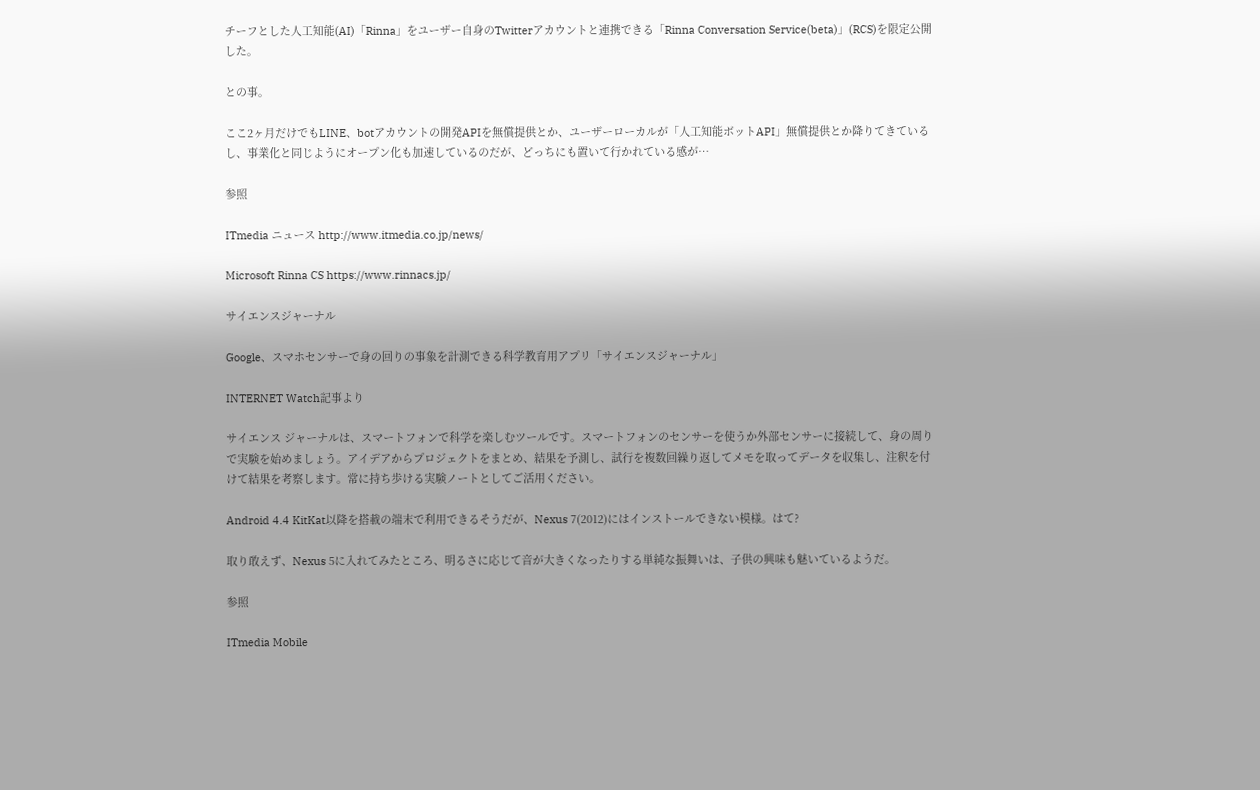チーフとした人工知能(AI)「Rinna」をユーザー自身のTwitterアカウントと連携できる「Rinna Conversation Service(beta)」(RCS)を限定公開した。

との事。

ここ2ヶ月だけでもLINE、botアカウントの開発APIを無償提供とか、ユーザーローカルが「人工知能ボットAPI」無償提供とか降りてきているし、事業化と同じようにオープン化も加速しているのだが、どっちにも置いて行かれている感が…

参照

ITmedia ニュース http://www.itmedia.co.jp/news/

Microsoft Rinna CS https://www.rinnacs.jp/

サイエンスジャーナル

Google、スマホセンサーで身の回りの事象を計測できる科学教育用アプリ「サイエンスジャーナル」

INTERNET Watch記事より

サイエンス ジャーナルは、スマートフォンで科学を楽しむツールです。スマートフォンのセンサーを使うか外部センサーに接続して、身の周りで実験を始めましょう。アイデアからプロジェクトをまとめ、結果を予測し、試行を複数回繰り返してメモを取ってデータを収集し、注釈を付けて結果を考察します。常に持ち歩ける実験ノートとしてご活用ください。

Android 4.4 KitKat以降を搭載の端末で利用できるそうだが、Nexus 7(2012)にはインストールできない模様。はて?

取り敢えず、Nexus 5に入れてみたところ、明るさに応じて音が大きくなったりする単純な振舞いは、子供の興味も魅いているようだ。

参照

ITmedia Mobile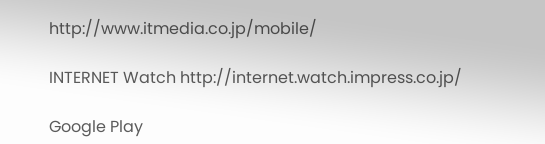http://www.itmedia.co.jp/mobile/

INTERNET Watch http://internet.watch.impress.co.jp/

Google Play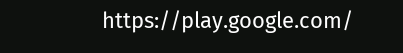https://play.google.com/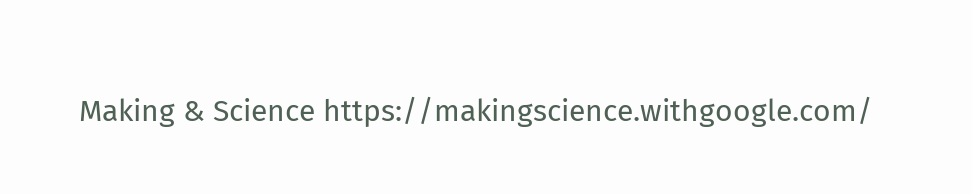Making & Science https://makingscience.withgoogle.com/